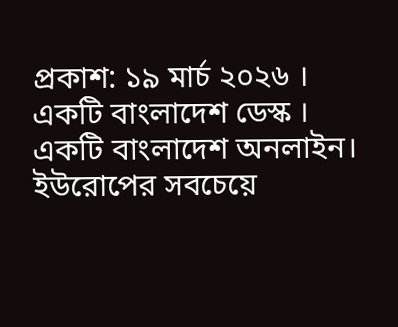প্রকাশ: ১৯ মার্চ ২০২৬ । একটি বাংলাদেশ ডেস্ক । একটি বাংলাদেশ অনলাইন।
ইউরোপের সবচেয়ে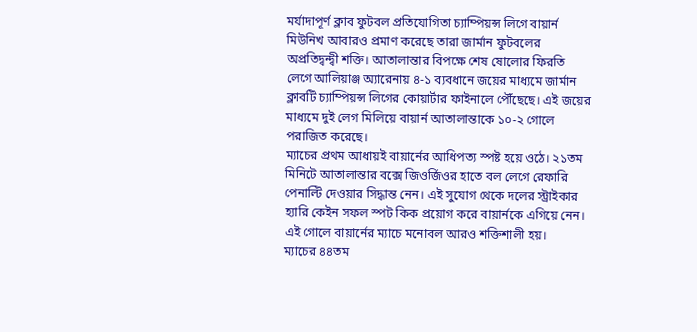মর্যাদাপূর্ণ ক্লাব ফুটবল প্রতিযোগিতা চ্যাম্পিয়ন্স লিগে বায়ার্ন মিউনিখ আবারও প্রমাণ করেছে তারা জার্মান ফুটবলের অপ্রতিদ্বন্দ্বী শক্তি। আতালান্তার বিপক্ষে শেষ ষোলোর ফিরতি লেগে আলিয়াঞ্জ অ্যারেনায় ৪-১ ব্যবধানে জয়ের মাধ্যমে জার্মান ক্লাবটি চ্যাম্পিয়ন্স লিগের কোয়ার্টার ফাইনালে পৌঁছেছে। এই জয়ের মাধ্যমে দুই লেগ মিলিয়ে বায়ার্ন আতালান্তাকে ১০-২ গোলে পরাজিত করেছে।
ম্যাচের প্রথম আধায়ই বায়ার্নের আধিপত্য স্পষ্ট হয়ে ওঠে। ২১তম মিনিটে আতালান্তার বক্সে জিওর্জিওর হাতে বল লেগে রেফারি পেনাল্টি দেওয়ার সিদ্ধান্ত নেন। এই সুযোগ থেকে দলের স্ট্রাইকার হ্যারি কেইন সফল স্পট কিক প্রয়োগ করে বায়ার্নকে এগিয়ে নেন। এই গোলে বায়ার্নের ম্যাচে মনোবল আরও শক্তিশালী হয়।
ম্যাচের ৪৪তম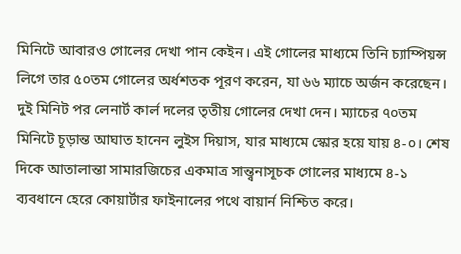মিনিটে আবারও গোলের দেখা পান কেইন। এই গোলের মাধ্যমে তিনি চ্যাম্পিয়ন্স লিগে তার ৫০তম গোলের অর্ধশতক পূরণ করেন, যা ৬৬ ম্যাচে অর্জন করেছেন। দুই মিনিট পর লেনার্ট কার্ল দলের তৃতীয় গোলের দেখা দেন। ম্যাচের ৭০তম মিনিটে চূড়ান্ত আঘাত হানেন লুইস দিয়াস, যার মাধ্যমে স্কোর হয়ে যায় ৪-০। শেষ দিকে আতালান্তা সামারজিচের একমাত্র সান্ত্বনাসূচক গোলের মাধ্যমে ৪-১ ব্যবধানে হেরে কোয়ার্টার ফাইনালের পথে বায়ার্ন নিশ্চিত করে।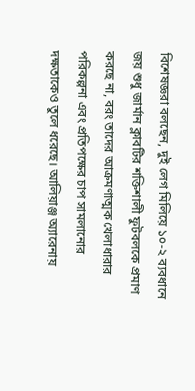বিশেষজ্ঞরা বলছেন, দুই লেগ মিলিয়ে ১০-২ ব্যবধানে জয় শুধু জার্মান ক্লাবটির শক্তিশালী ফুটবলকে প্রমাণ করছে না, বরং তাদের আক্রমণাত্মক খেলাধারার পরিকল্পনা এবং প্রতিপক্ষের চাপ সামলানোর দক্ষতাকেও তুলে ধরেছে। আলিয়াঞ্জ অ্যারেনায়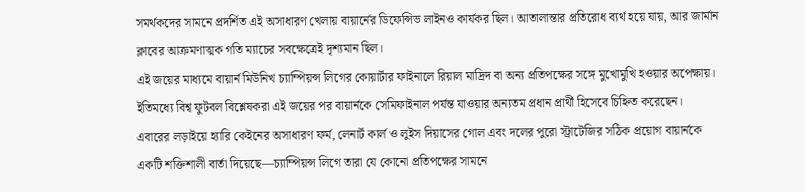সমর্থকদের সামনে প্রদর্শিত এই অসাধারণ খেলায় বায়ার্নের ডিফেন্সিভ লাইনও কার্যকর ছিল। আতালান্তার প্রতিরোধ ব্যর্থ হয়ে যায়, আর জার্মান ক্লাবের আক্রমণাত্মক গতি ম্যাচের সবক্ষেত্রেই দৃশ্যমান ছিল।
এই জয়ের মাধ্যমে বায়ার্ন মিউনিখ চ্যাম্পিয়ন্স লিগের কোয়ার্টার ফাইনালে রিয়াল মাদ্রিদ বা অন্য প্রতিপক্ষের সঙ্গে মুখোমুখি হওয়ার অপেক্ষায়। ইতিমধ্যে বিশ্ব ফুটবল বিশ্লেষকরা এই জয়ের পর বায়ার্নকে সেমিফাইনাল পর্যন্ত যাওয়ার অন্যতম প্রধান প্রার্থী হিসেবে চিহ্নিত করেছেন।
এবারের লড়াইয়ে হ্যারি কেইনের অসাধারণ ফর্ম, লেনার্ট কার্ল ও লুইস দিয়াসের গোল এবং দলের পুরো স্ট্রাটেজির সঠিক প্রয়োগ বায়ার্নকে একটি শক্তিশালী বার্তা দিয়েছে—চ্যাম্পিয়ন্স লিগে তারা যে কোনো প্রতিপক্ষের সামনে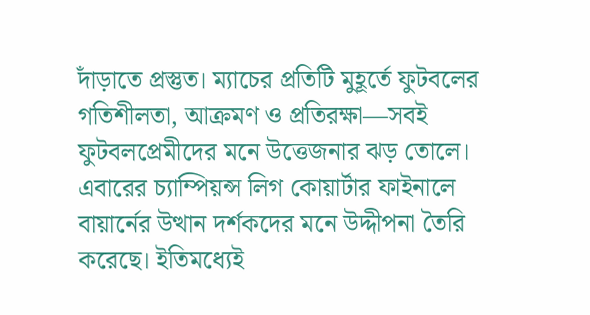দাঁড়াতে প্রস্তুত। ম্যাচের প্রতিটি মুহূর্তে ফুটবলের গতিশীলতা, আক্রমণ ও প্রতিরক্ষা—সবই ফুটবলপ্রেমীদের মনে উত্তেজনার ঝড় তোলে।
এবারের চ্যাম্পিয়ন্স লিগ কোয়ার্টার ফাইনালে বায়ার্নের উত্থান দর্শকদের মনে উদ্দীপনা তৈরি করেছে। ইতিমধ্যেই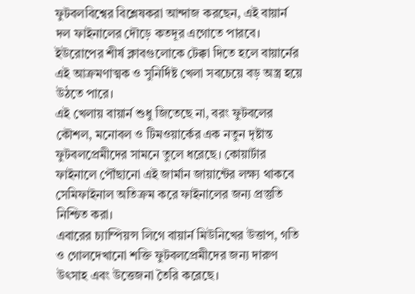ফুটবলবিশ্বের বিশ্লেষকরা আন্দাজ করছেন, এই বায়ার্ন দল ফাইনালের দৌড়ে কতদূর এগোতে পারবে। ইউরোপের শীর্ষ ক্লাবগুলোকে টেক্কা দিতে হলে বায়ার্নের এই আক্রমণাত্মক ও সুনির্দিষ্ট খেলা সবচেয়ে বড় অস্ত্র হয়ে উঠতে পারে।
এই খেলায় বায়ার্ন শুধু জিতেছে না, বরং ফুটবলের কৌশল, মনোবল ও টিমওয়ার্কের এক নতুন দৃষ্টান্ত ফুটবলপ্রেমীদের সামনে তুলে ধরেছে। কোয়ার্টার ফাইনালে পৌঁছানো এই জার্মান জায়ান্টের লক্ষ্য থাকবে সেমিফাইনাল অতিক্রম করে ফাইনালের জন্য প্রস্তুতি নিশ্চিত করা।
এবারের চ্যাম্পিয়ন্স লিগে বায়ার্ন মিউনিখের উত্তাপ, গতি ও গোলদেখানো শক্তি ফুটবলপ্রেমীদের জন্য দারুণ উৎসাহ এবং উত্তেজনা তৈরি করেছে।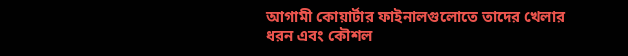আগামী কোয়ার্টার ফাইনালগুলোতে তাদের খেলার ধরন এবং কৌশল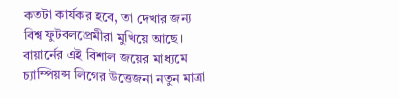কতটা কার্যকর হবে, তা দেখার জন্য বিশ্ব ফুটবলপ্রেমীরা মুখিয়ে আছে।
বায়ার্নের এই বিশাল জয়ের মাধ্যমে চ্যাম্পিয়ন্স লিগের উত্তেজনা নতুন মাত্রা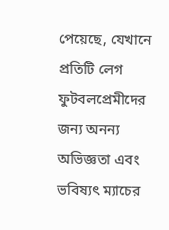পেয়েছে, যেখানে প্রতিটি লেগ ফুটবলপ্রেমীদের জন্য অনন্য অভিজ্ঞতা এবং ভবিষ্যৎ ম্যাচের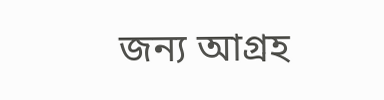জন্য আগ্রহ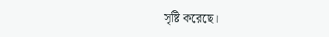সৃষ্টি করেছে।